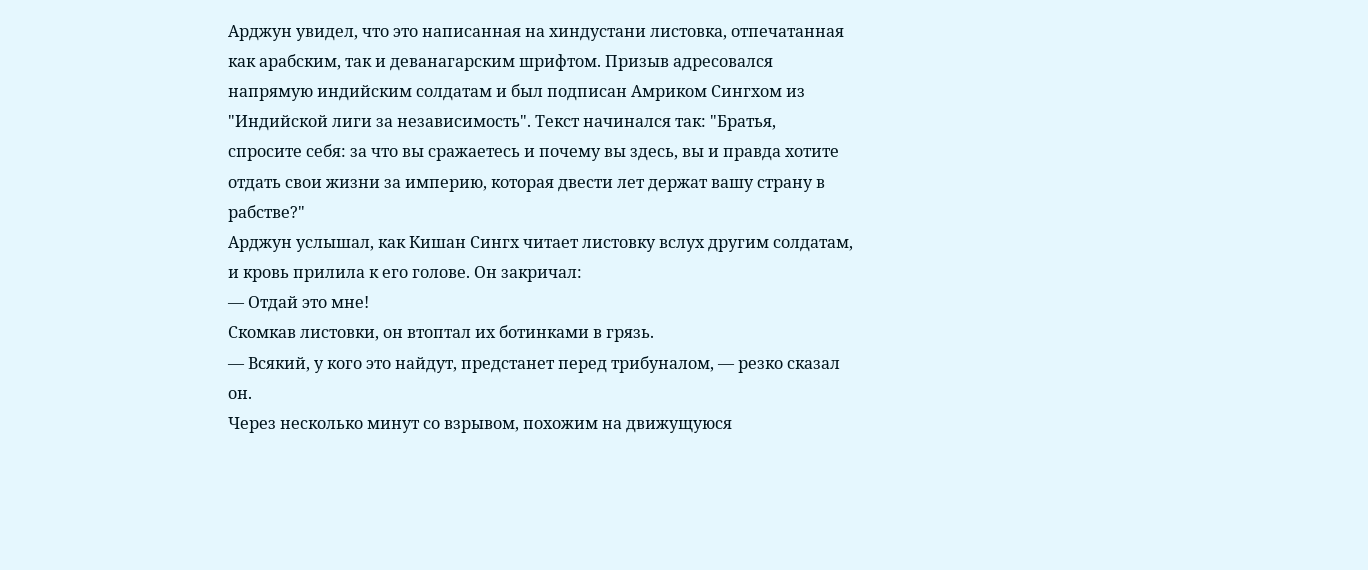Арджун увидел, что это написанная на хиндустани листовка, отпечатанная как арабским, так и деванагарским шрифтом. Призыв адресовался напрямую индийским солдатам и был подписан Амриком Сингхом из "Индийской лиги за независимость". Текст начинался так: "Братья, спросите себя: за что вы сражаетесь и почему вы здесь, вы и правда хотите отдать свои жизни за империю, которая двести лет держат вашу страну в рабстве?"
Арджун услышал, как Кишан Сингх читает листовку вслух другим солдатам, и кровь прилила к его голове. Он закричал:
— Отдай это мне!
Скомкав листовки, он втоптал их ботинками в грязь.
— Всякий, у кого это найдут, предстанет перед трибуналом, — резко сказал он.
Через несколько минут со взрывом, похожим на движущуюся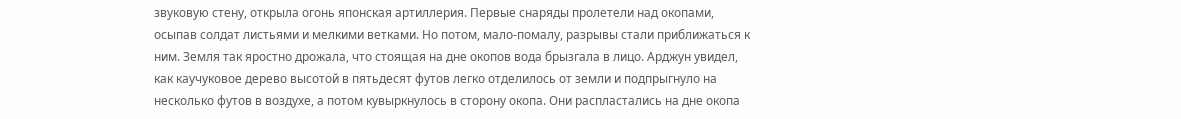звуковую стену, открыла огонь японская артиллерия. Первые снаряды пролетели над окопами, осыпав солдат листьями и мелкими ветками. Но потом, мало-помалу, разрывы стали приближаться к ним. Земля так яростно дрожала, что стоящая на дне окопов вода брызгала в лицо. Арджун увидел, как каучуковое дерево высотой в пятьдесят футов легко отделилось от земли и подпрыгнуло на несколько футов в воздухе, а потом кувыркнулось в сторону окопа. Они распластались на дне окопа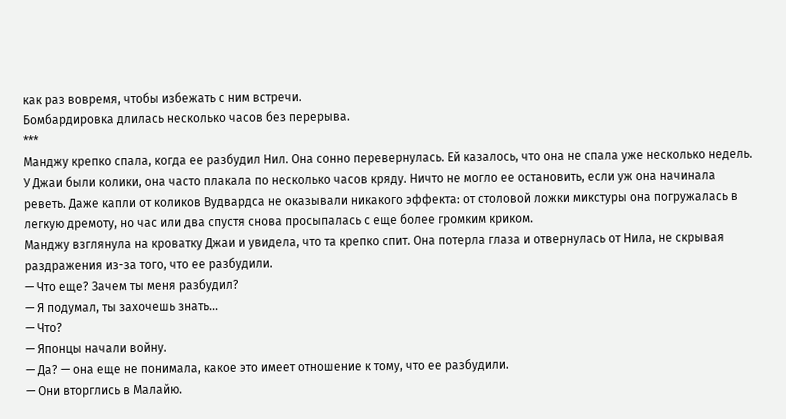как раз вовремя, чтобы избежать с ним встречи.
Бомбардировка длилась несколько часов без перерыва.
***
Манджу крепко спала, когда ее разбудил Нил. Она сонно перевернулась. Ей казалось, что она не спала уже несколько недель. У Джаи были колики, она часто плакала по несколько часов кряду. Ничто не могло ее остановить, если уж она начинала реветь. Даже капли от коликов Вудвардса не оказывали никакого эффекта: от столовой ложки микстуры она погружалась в легкую дремоту, но час или два спустя снова просыпалась с еще более громким криком.
Манджу взглянула на кроватку Джаи и увидела, что та крепко спит. Она потерла глаза и отвернулась от Нила, не скрывая раздражения из-за того, что ее разбудили.
— Что еще? Зачем ты меня разбудил?
— Я подумал, ты захочешь знать…
— Что?
— Японцы начали войну.
— Да? — она еще не понимала, какое это имеет отношение к тому, что ее разбудили.
— Они вторглись в Малайю.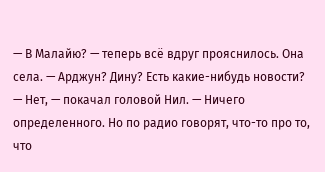— В Малайю? — теперь всё вдруг прояснилось. Она села. — Арджун? Дину? Есть какие-нибудь новости?
— Нет, — покачал головой Нил. — Ничего определенного. Но по радио говорят, что-то про то, что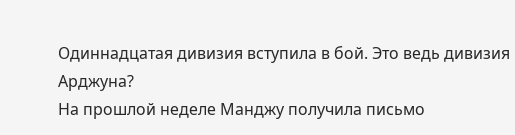Одиннадцатая дивизия вступила в бой. Это ведь дивизия Арджуна?
На прошлой неделе Манджу получила письмо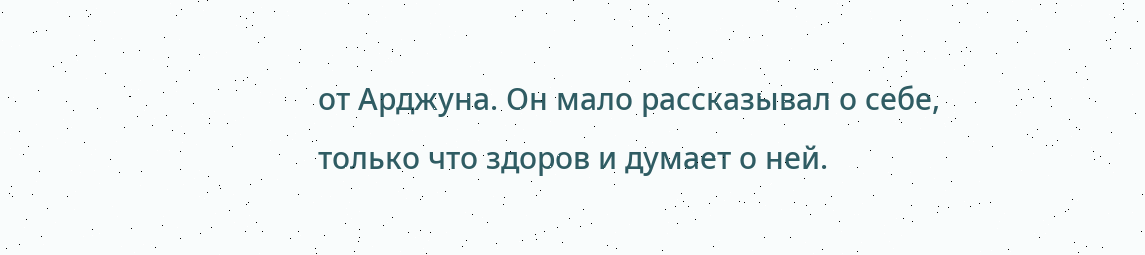от Арджуна. Он мало рассказывал о себе, только что здоров и думает о ней.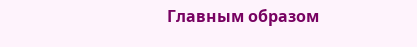Главным образом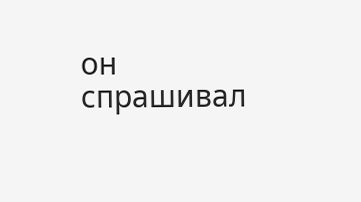он спрашивал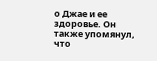о Джае и ее здоровье. Он также упомянул, что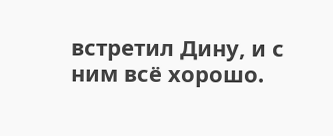встретил Дину, и с ним всё хорошо.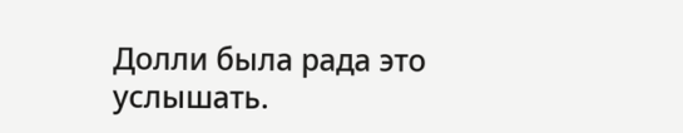Долли была рада это услышать.